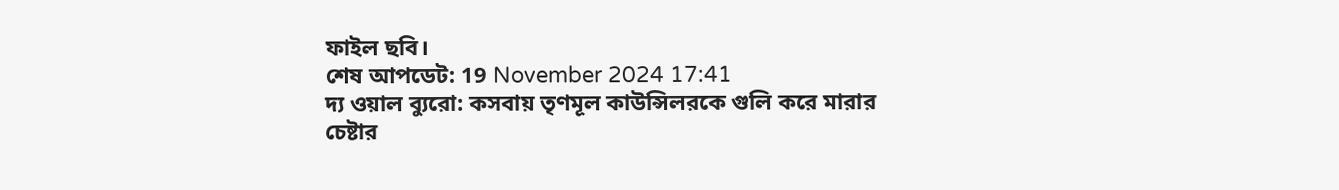ফাইল ছবি।
শেষ আপডেট: 19 November 2024 17:41
দ্য ওয়াল ব্যুরো: কসবায় তৃণমূল কাউন্সিলরকে গুলি করে মারার চেষ্টার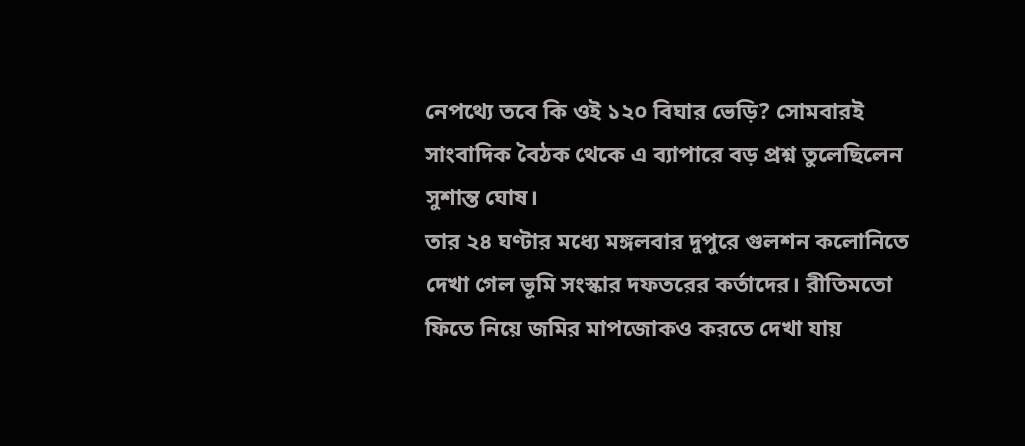নেপথ্যে তবে কি ওই ১২০ বিঘার ভেড়ি? সোমবারই সাংবাদিক বৈঠক থেকে এ ব্যাপারে বড় প্রশ্ন তুলেছিলেন সুশান্ত ঘোষ।
তার ২৪ ঘণ্টার মধ্যে মঙ্গলবার দুপুরে গুলশন কলোনিতে দেখা গেল ভূমি সংস্কার দফতরের কর্তাদের। রীতিমতো ফিতে নিয়ে জমির মাপজোকও করতে দেখা যায়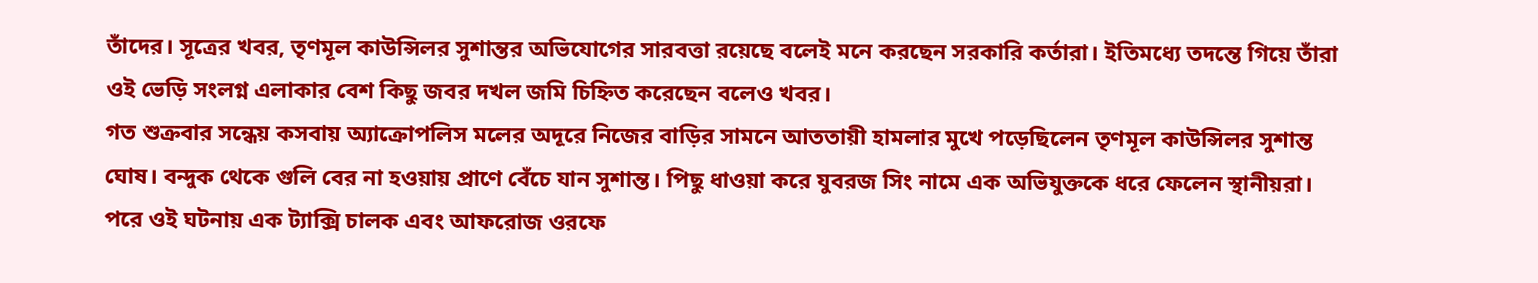তাঁদের। সূত্রের খবর, তৃণমূল কাউন্সিলর সুশান্তর অভিযোগের সারবত্তা রয়েছে বলেই মনে করছেন সরকারি কর্তারা। ইতিমধ্যে তদন্তে গিয়ে তাঁরা ওই ভেড়ি সংলগ্ন এলাকার বেশ কিছু জবর দখল জমি চিহ্নিত করেছেন বলেও খবর।
গত শুক্রবার সন্ধেয় কসবায় অ্যাক্রোপলিস মলের অদূরে নিজের বাড়ির সামনে আততায়ী হামলার মুখে পড়েছিলেন তৃণমূল কাউন্সিলর সুশান্ত ঘোষ। বন্দুক থেকে গুলি বের না হওয়ায় প্রাণে বেঁচে যান সুশান্ত। পিছু ধাওয়া করে যুবরজ সিং নামে এক অভিযুক্তকে ধরে ফেলেন স্থানীয়রা। পরে ওই ঘটনায় এক ট্যাক্সি চালক এবং আফরোজ ওরফে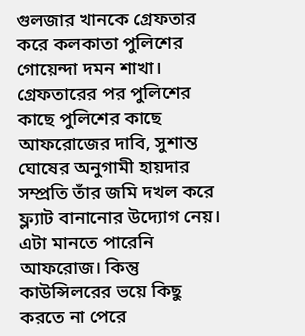গুলজার খানকে গ্রেফতার করে কলকাতা পুলিশের গোয়েন্দা দমন শাখা।
গ্রেফতারের পর পুলিশের কাছে পুলিশের কাছে আফরোজের দাবি, সুশান্ত ঘোষের অনুগামী হায়দার সম্প্রতি তাঁর জমি দখল করে ফ্ল্যাট বানানোর উদ্যোগ নেয়। এটা মানতে পারেনি আফরোজ। কিন্তু কাউন্সিলরের ভয়ে কিছু করতে না পেরে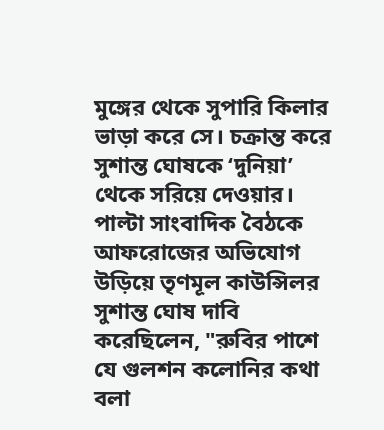মুঙ্গের থেকে সুপারি কিলার ভাড়া করে সে। চক্রান্ত করে সুশান্ত ঘোষকে ‘দুনিয়া’ থেকে সরিয়ে দেওয়ার।
পাল্টা সাংবাদিক বৈঠকে আফরোজের অভিযোগ উড়িয়ে তৃণমূল কাউন্সিলর সুশান্ত ঘোষ দাবি করেছিলেন, "রুবির পাশে যে গুলশন কলোনির কথা বলা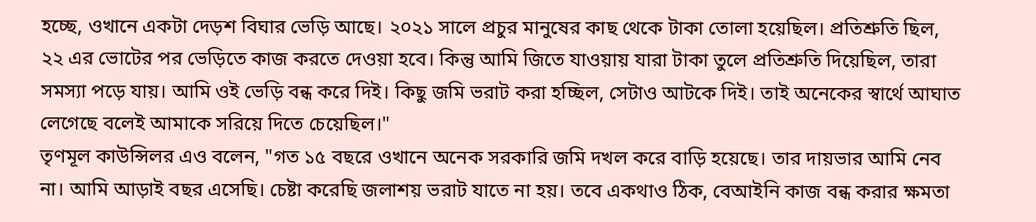হচ্ছে, ওখানে একটা দেড়শ বিঘার ভেড়ি আছে। ২০২১ সালে প্রচুর মানুষের কাছ থেকে টাকা তোলা হয়েছিল। প্রতিশ্রুতি ছিল, ২২ এর ভোটের পর ভেড়িতে কাজ করতে দেওয়া হবে। কিন্তু আমি জিতে যাওয়ায় যারা টাকা তুলে প্রতিশ্রুতি দিয়েছিল, তারা সমস্যা পড়ে যায়। আমি ওই ভেড়ি বন্ধ করে দিই। কিছু জমি ভরাট করা হচ্ছিল, সেটাও আটকে দিই। তাই অনেকের স্বার্থে আঘাত লেগেছে বলেই আমাকে সরিয়ে দিতে চেয়েছিল।"
তৃণমূল কাউন্সিলর এও বলেন, "গত ১৫ বছরে ওখানে অনেক সরকারি জমি দখল করে বাড়ি হয়েছে। তার দায়ভার আমি নেব না। আমি আড়াই বছর এসেছি। চেষ্টা করেছি জলাশয় ভরাট যাতে না হয়। তবে একথাও ঠিক, বেআইনি কাজ বন্ধ করার ক্ষমতা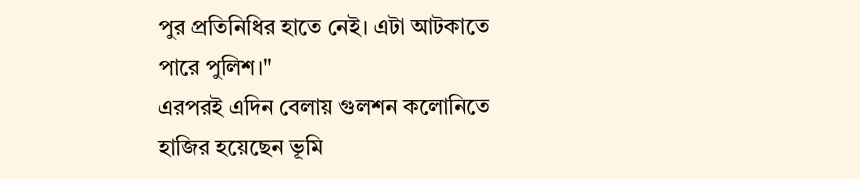পুর প্রতিনিধির হাতে নেই। এটা আটকাতে পারে পুলিশ।"
এরপরই এদিন বেলায় গুলশন কলোনিতে হাজির হয়েছেন ভূমি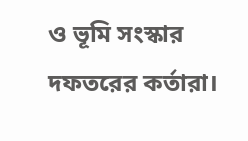ও ভূমি সংস্কার দফতরের কর্তারা।